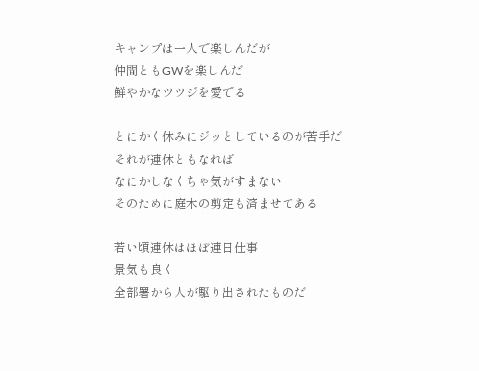キャンプは一人で楽しんだが
仲間ともGWを楽しんだ
鮮やかなツツジを愛でる

とにかく休みにジッとしているのが苦手だ
それが連休ともなれば
なにかしなくちゃ気がすまない
そのために庭木の剪定も済ませてある

若い頃連休はほぼ連日仕事
景気も良く
全部署から人が駆り出されたものだ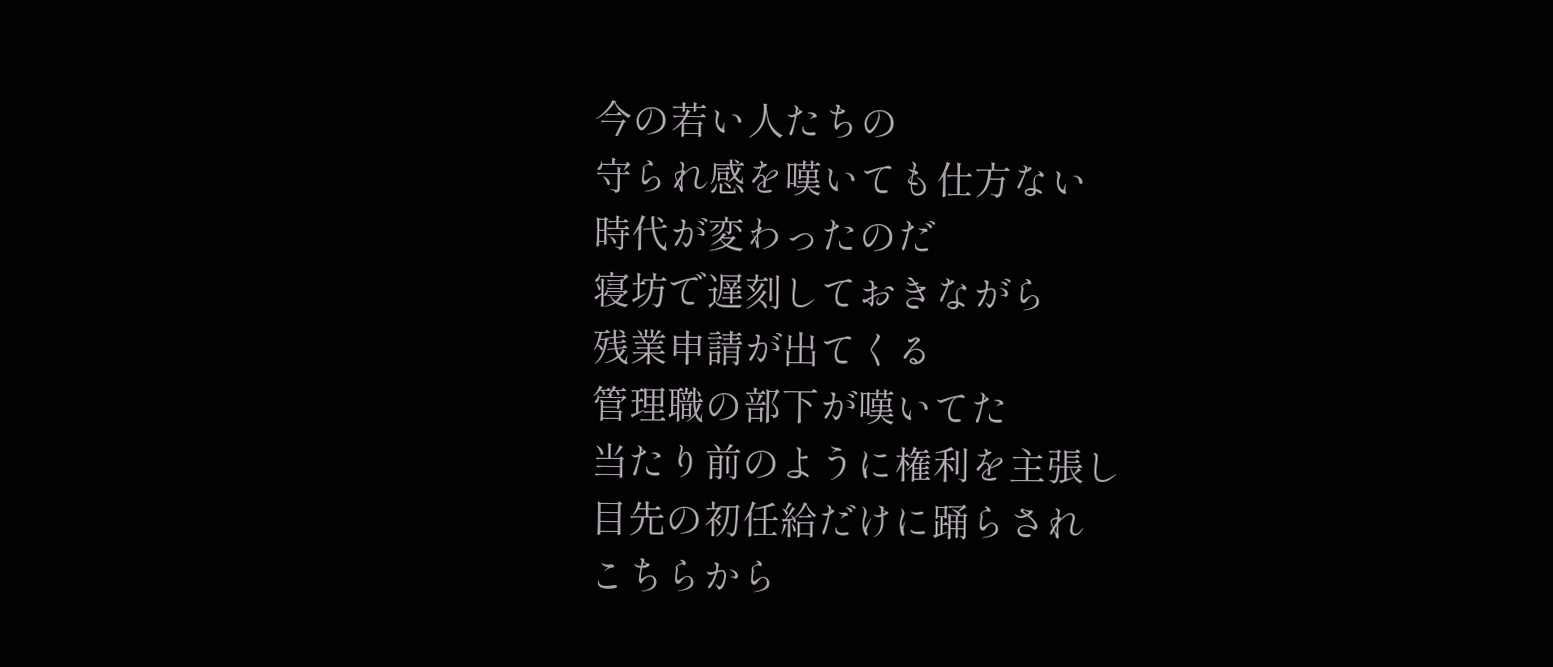今の若い人たちの
守られ感を嘆いても仕方ない
時代が変わったのだ
寝坊で遅刻しておきながら
残業申請が出てくる
管理職の部下が嘆いてた
当たり前のように権利を主張し
目先の初任給だけに踊らされ
こちらから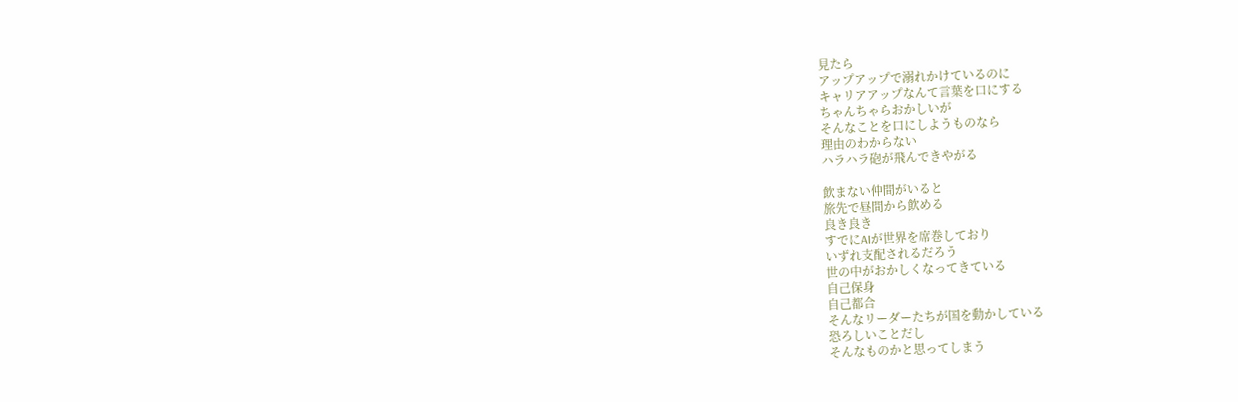見たら
アップアップで溺れかけているのに
キャリアアップなんて言葉を口にする
ちゃんちゃらおかしいが
そんなことを口にしようものなら
理由のわからない
ハラハラ砲が飛んできやがる

飲まない仲間がいると
旅先で昼間から飲める
良き良き
すでにAIが世界を席巻しており
いずれ支配されるだろう
世の中がおかしくなってきている
自己保身
自己都合
そんなリーダーたちが国を動かしている
恐ろしいことだし
そんなものかと思ってしまう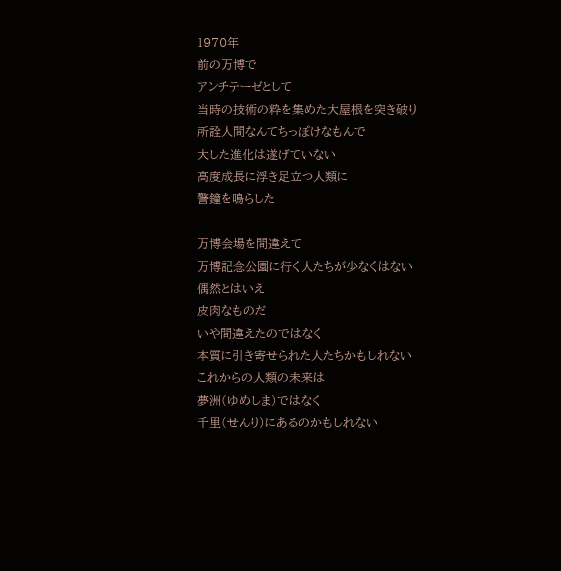1970年
前の万博で
アンチテーゼとして
当時の技術の粋を集めた大屋根を突き破り
所詮人間なんてちっぽけなもんで
大した進化は遂げていない
高度成長に浮き足立つ人類に
警鐘を鳴らした

万博会場を間違えて
万博記念公園に行く人たちが少なくはない
偶然とはいえ
皮肉なものだ
いや間違えたのではなく
本質に引き寄せられた人たちかもしれない
これからの人類の未来は
夢洲(ゆめしま)ではなく
千里(せんり)にあるのかもしれない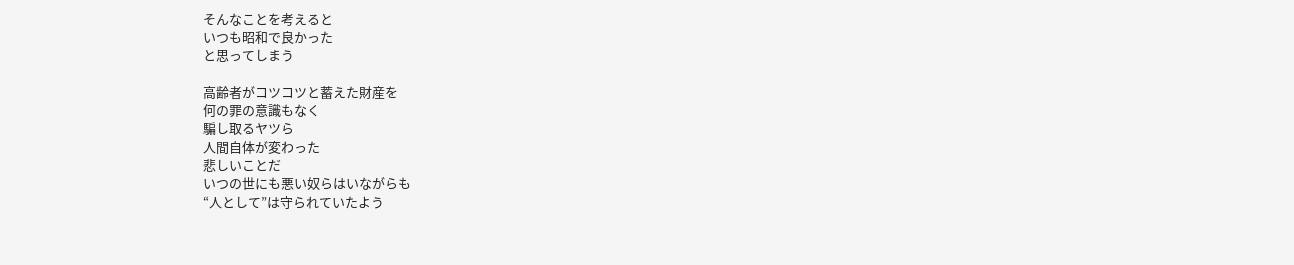そんなことを考えると
いつも昭和で良かった
と思ってしまう

高齢者がコツコツと蓄えた財産を
何の罪の意識もなく
騙し取るヤツら
人間自体が変わった
悲しいことだ
いつの世にも悪い奴らはいながらも
“人として”は守られていたよう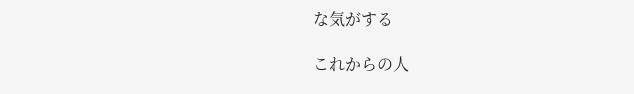な気がする

これからの人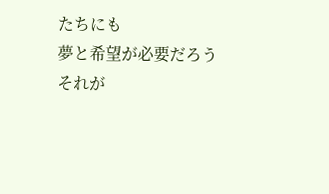たちにも
夢と希望が必要だろう
それが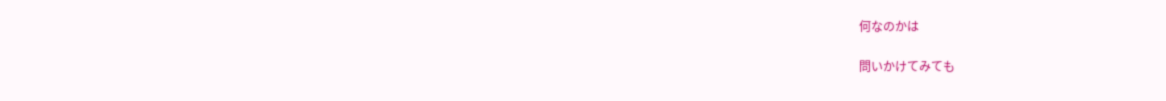何なのかは

問いかけてみても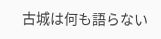古城は何も語らない